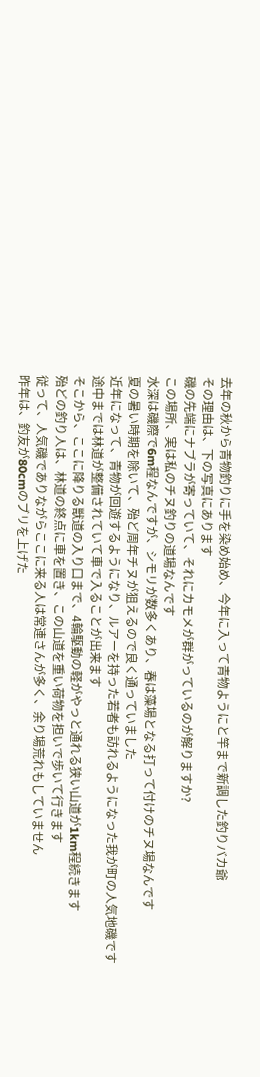去年の秋から青物釣りに手を染め始め、今年に入って青物ようにと竿まで新調した釣りバカ爺
その理由は、下の写真にあります
磯の先端にナブラが寄っていて、それにカモメが群がっているのが解りますか?
この場所、実は私のチヌ釣りの道場なんです
水深は磯際で6m程なんですが、シモリが数多くあり、春は藻場となる打って付けのチヌ場なんです
夏の暑い時期を除いて、殆ど周年チヌが狙えるので良く通っていました
近年になって、青物が回遊するようになり、ルアーを持った若者も訪れるようになった我が町の人気地磯です
途中までは林道が整備されていて車で入ることが出来ます
そこから、ここに降りる獣道の入り口まで、4輪駆動の軽がやっと通れる狭い山道が1km程続きます
殆どの釣り人は、林道の終点に車を置き、この山道を重い荷物を担いで歩いて行きます
従って、人気磯でありながらここに来る人は常連さんが多く、余り場荒れもしていません
昨年は、釣友が80cmのブリを上げた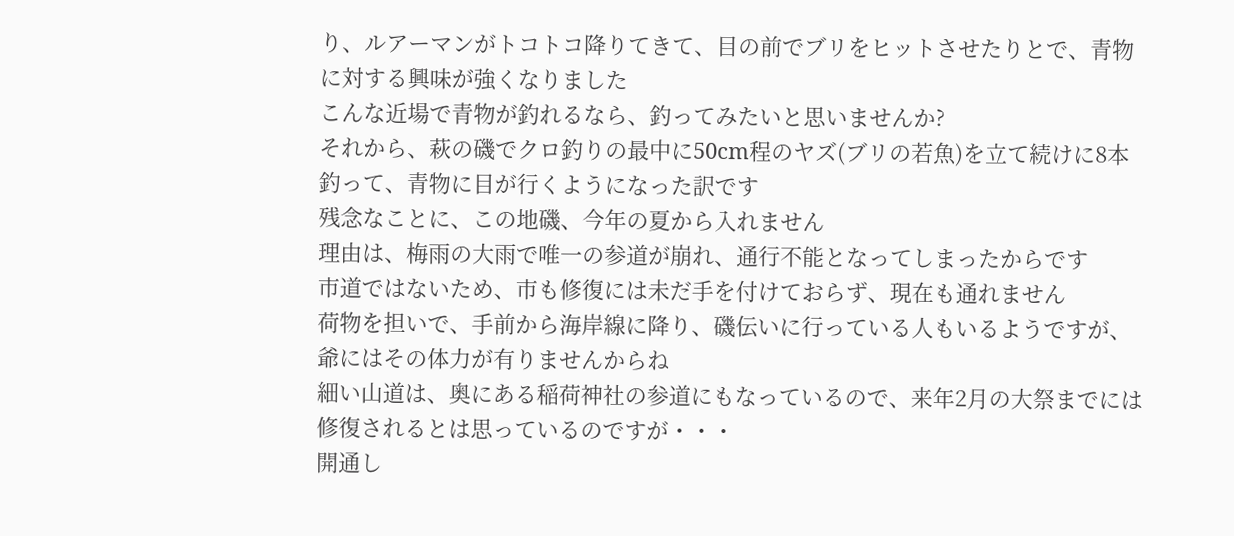り、ルアーマンがトコトコ降りてきて、目の前でブリをヒットさせたりとで、青物に対する興味が強くなりました
こんな近場で青物が釣れるなら、釣ってみたいと思いませんか?
それから、萩の磯でクロ釣りの最中に50cm程のヤズ(ブリの若魚)を立て続けに8本釣って、青物に目が行くようになった訳です
残念なことに、この地磯、今年の夏から入れません
理由は、梅雨の大雨で唯一の参道が崩れ、通行不能となってしまったからです
市道ではないため、市も修復には未だ手を付けておらず、現在も通れません
荷物を担いで、手前から海岸線に降り、磯伝いに行っている人もいるようですが、爺にはその体力が有りませんからね
細い山道は、奥にある稲荷神社の参道にもなっているので、来年2月の大祭までには修復されるとは思っているのですが・・・
開通し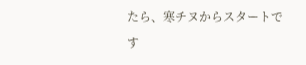たら、寒チヌからスタートです